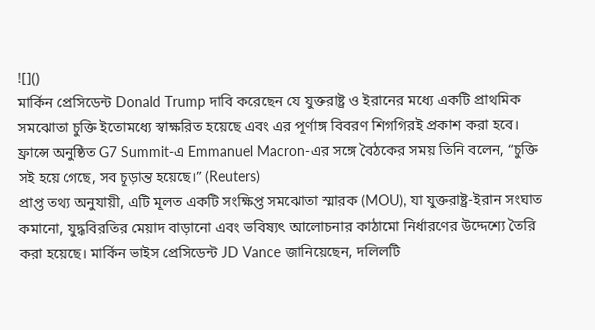![]()
মার্কিন প্রেসিডেন্ট Donald Trump দাবি করেছেন যে যুক্তরাষ্ট্র ও ইরানের মধ্যে একটি প্রাথমিক সমঝোতা চুক্তি ইতোমধ্যে স্বাক্ষরিত হয়েছে এবং এর পূর্ণাঙ্গ বিবরণ শিগগিরই প্রকাশ করা হবে। ফ্রান্সে অনুষ্ঠিত G7 Summit-এ Emmanuel Macron-এর সঙ্গে বৈঠকের সময় তিনি বলেন, “চুক্তি সই হয়ে গেছে, সব চূড়ান্ত হয়েছে।” (Reuters)
প্রাপ্ত তথ্য অনুযায়ী, এটি মূলত একটি সংক্ষিপ্ত সমঝোতা স্মারক (MOU), যা যুক্তরাষ্ট্র-ইরান সংঘাত কমানো, যুদ্ধবিরতির মেয়াদ বাড়ানো এবং ভবিষ্যৎ আলোচনার কাঠামো নির্ধারণের উদ্দেশ্যে তৈরি করা হয়েছে। মার্কিন ভাইস প্রেসিডেন্ট JD Vance জানিয়েছেন, দলিলটি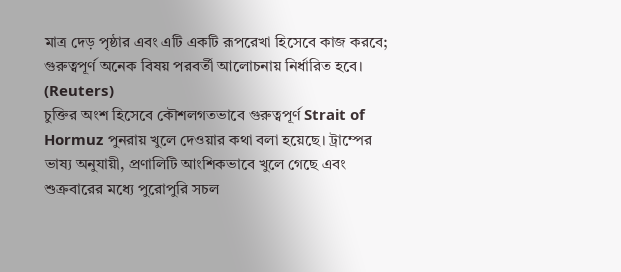মাত্র দেড় পৃষ্ঠার এবং এটি একটি রূপরেখা হিসেবে কাজ করবে; গুরুত্বপূর্ণ অনেক বিষয় পরবর্তী আলোচনায় নির্ধারিত হবে। (Reuters)
চুক্তির অংশ হিসেবে কৌশলগতভাবে গুরুত্বপূর্ণ Strait of Hormuz পুনরায় খুলে দেওয়ার কথা বলা হয়েছে। ট্রাম্পের ভাষ্য অনুযায়ী, প্রণালিটি আংশিকভাবে খুলে গেছে এবং শুক্রবারের মধ্যে পুরোপুরি সচল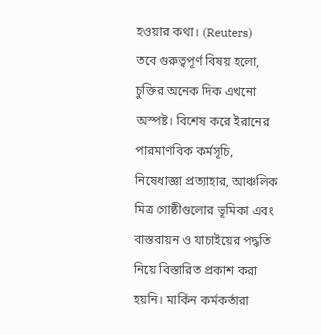হওয়ার কথা। (Reuters)
তবে গুরুত্বপূর্ণ বিষয় হলো, চুক্তির অনেক দিক এখনো অস্পষ্ট। বিশেষ করে ইরানের পারমাণবিক কর্মসূচি, নিষেধাজ্ঞা প্রত্যাহার, আঞ্চলিক মিত্র গোষ্ঠীগুলোর ভূমিকা এবং বাস্তবায়ন ও যাচাইয়ের পদ্ধতি নিয়ে বিস্তারিত প্রকাশ করা হয়নি। মার্কিন কর্মকর্তারা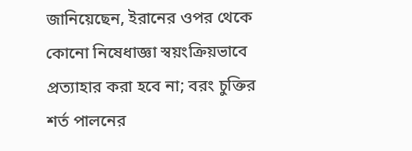জানিয়েছেন, ইরানের ওপর থেকে কোনো নিষেধাজ্ঞা স্বয়ংক্রিয়ভাবে প্রত্যাহার করা হবে না; বরং চুক্তির শর্ত পালনের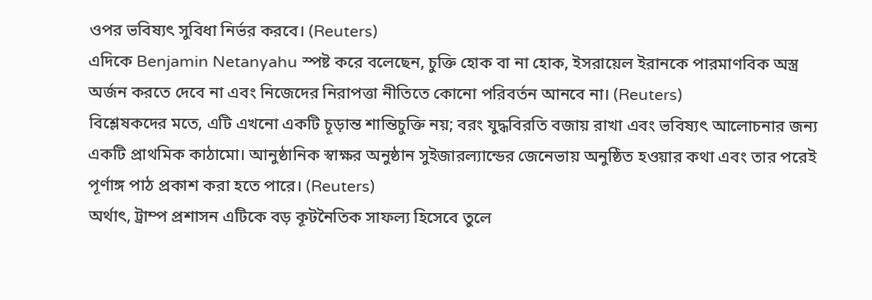ওপর ভবিষ্যৎ সুবিধা নির্ভর করবে। (Reuters)
এদিকে Benjamin Netanyahu স্পষ্ট করে বলেছেন, চুক্তি হোক বা না হোক, ইসরায়েল ইরানকে পারমাণবিক অস্ত্র অর্জন করতে দেবে না এবং নিজেদের নিরাপত্তা নীতিতে কোনো পরিবর্তন আনবে না। (Reuters)
বিশ্লেষকদের মতে, এটি এখনো একটি চূড়ান্ত শান্তিচুক্তি নয়; বরং যুদ্ধবিরতি বজায় রাখা এবং ভবিষ্যৎ আলোচনার জন্য একটি প্রাথমিক কাঠামো। আনুষ্ঠানিক স্বাক্ষর অনুষ্ঠান সুইজারল্যান্ডের জেনেভায় অনুষ্ঠিত হওয়ার কথা এবং তার পরেই পূর্ণাঙ্গ পাঠ প্রকাশ করা হতে পারে। (Reuters)
অর্থাৎ, ট্রাম্প প্রশাসন এটিকে বড় কূটনৈতিক সাফল্য হিসেবে তুলে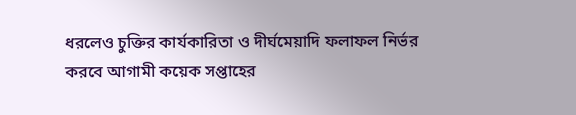ধরলেও চুক্তির কার্যকারিতা ও দীর্ঘমেয়াদি ফলাফল নির্ভর করবে আগামী কয়েক সপ্তাহের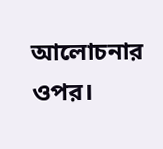আলোচনার ওপর।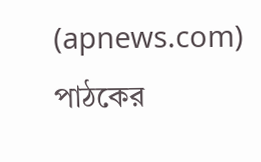(apnews.com)
পাঠকের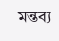মন্তব্য